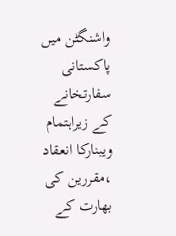واشنگٹن میں پاکستانی سفارتخانے کے زیراہتمام ویبنارکا انعقاد ،مقررین کی بھارت کے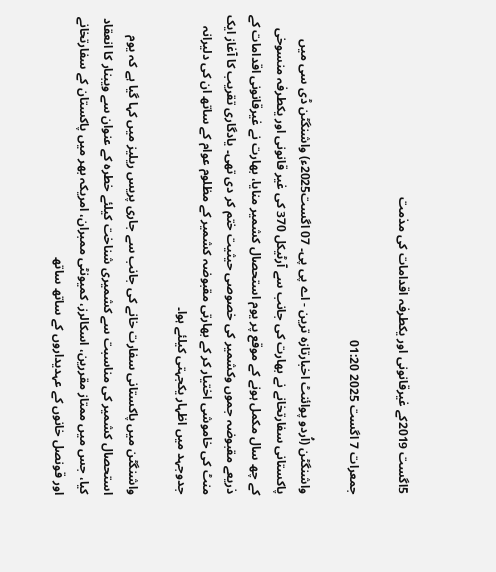5اگست 2019کے غیرقانونی اور یکطرفہ اقدامات کی مذمت

جمعرات 7 اگست 2025 01:20

واشنگٹن (اُردو پوائنٹ اخبارتازہ ترین - اے پی پی۔ 07 اگست2025ء) واشنگٹن ڈی سی میں پاکستانی سفارتخانے نے بھارت کی جانب سے آرٹیکل 370 کی غیر قانونی اور یکطرفہ منسوخی کے چھ سال مکمل ہونے کے موقع پر یوم استحصال کشمیر منایا، بھارت نے غیرقانونی اقدامات کے ذریعے مقبوضہ جموں وکشمیر کی خصوصی حیثیت ختم کر دی تھی۔ یادگاری تقریب کا آغاز ایک منٹ کی خاموشی اختیار کر کے بھارتی مقبوضہ کشمیر کے مظلوم عوام کے ساتھ ان کی دلیرانہ جدوجہد میں اظہار یکجہتی کیلئے ہوا۔

واشنگٹن میں پاکستانی سفارت خانے کی جانب سے جاری پریس ریلیز میں کہا گیا ہے کہ یوم استحصال کشمیر کی مناسبت سے کشمیری شناخت کیلئے خطرہ کے عنوان سے ویبنار کا انعقاد کیا، جس میں ممتاز مقررین، اسکالرز، کمیونٹی ممبران، امریکہ بھر میں پاکستان کے سفارتخانے اور قونصل خانوں کے عہدیداروں کے ساتھ ساتھ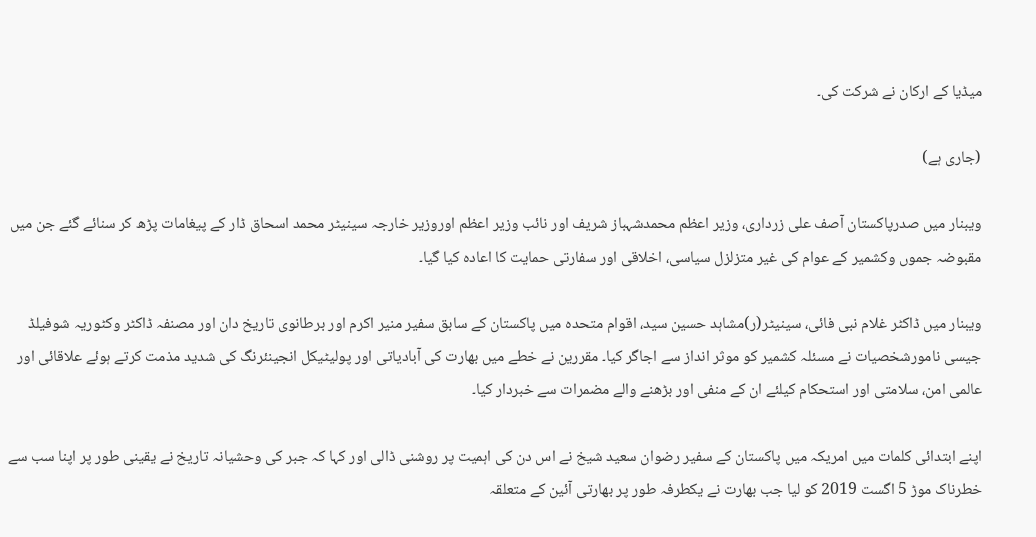میڈیا کے ارکان نے شرکت کی۔

(جاری ہے)

ویبنار میں صدرپاکستان آصف علی زرداری، وزیر اعظم محمدشہباز شریف اور نائب وزیر اعظم اوروزیر خارجہ سینیٹر محمد اسحاق ڈار کے پیغامات پڑھ کر سنائے گئے جن میں مقبوضہ جموں وکشمیر کے عوام کی غیر متزلزل سیاسی، اخلاقی اور سفارتی حمایت کا اعادہ کیا گیا۔

ویبنار میں ڈاکٹر غلام نبی فائی، سینیٹر(ر)مشاہد حسین سید، اقوام متحدہ میں پاکستان کے سابق سفیر منیر اکرم اور برطانوی تاریخ دان اور مصنفہ ڈاکٹر وکٹوریہ شوفیلڈ جیسی نامورشخصیات نے مسئلہ کشمیر کو موثر انداز سے اجاگر کیا۔ مقررین نے خطے میں بھارت کی آبادیاتی اور پولیٹیکل انجینئرنگ کی شدید مذمت کرتے ہوئے علاقائی اور عالمی امن، سلامتی اور استحکام کیلئے ان کے منفی اور بڑھنے والے مضمرات سے خبردار کیا۔

اپنے ابتدائی کلمات میں امریکہ میں پاکستان کے سفیر رضوان سعید شیخ نے اس دن کی اہمیت پر روشنی ڈالی اور کہا کہ جبر کی وحشیانہ تاریخ نے یقینی طور پر اپنا سب سے خطرناک موڑ 5 اگست 2019 کو لیا جب بھارت نے یکطرفہ طور پر بھارتی آئین کے متعلقہ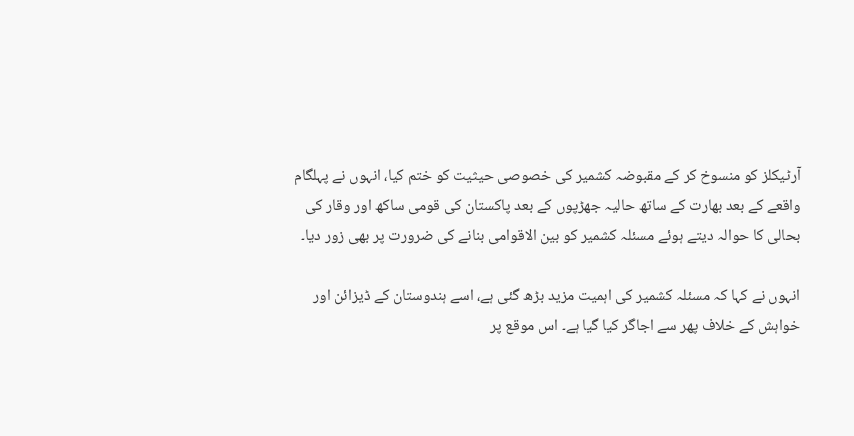آرٹیکلز کو منسوخ کر کے مقبوضہ کشمیر کی خصوصی حیثیت کو ختم کیا، انہوں نے پہلگام واقعے کے بعد بھارت کے ساتھ حالیہ جھڑپوں کے بعد پاکستان کی قومی ساکھ اور وقار کی بحالی کا حوالہ دیتے ہوئے مسئلہ کشمیر کو بین الاقوامی بنانے کی ضرورت پر بھی زور دیا۔

انہوں نے کہا کہ مسئلہ کشمیر کی اہمیت مزید بڑھ گئی ہے، اسے ہندوستان کے ڈیزائن اور خواہش کے خلاف پھر سے اجاگر کیا گیا ہے۔ اس موقع پر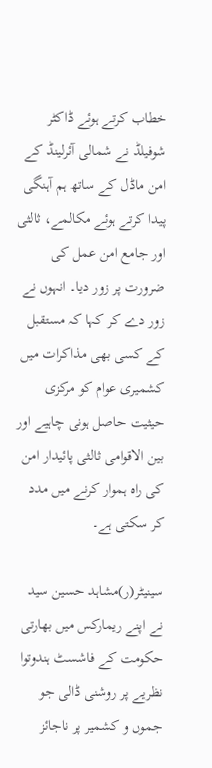خطاب کرتے ہوئے ڈاکٹر شوفیلڈ نے شمالی آئرلینڈ کے امن ماڈل کے ساتھ ہم آہنگی پیدا کرتے ہوئے مکالمے، ثالثی اور جامع امن عمل کی ضرورت پر زور دیا۔ انہوں نے زور دے کر کہا کہ مستقبل کے کسی بھی مذاکرات میں کشمیری عوام کو مرکزی حیثیت حاصل ہونی چاہیے اور بین الاقوامی ثالثی پائیدار امن کی راہ ہموار کرنے میں مدد کر سکتی ہے۔

سینیٹر(ر)مشاہد حسین سید نے اپنے ریمارکس میں بھارتی حکومت کے فاشسٹ ہندوتوا نظریے پر روشنی ڈالی جو جموں و کشمیر پر ناجائز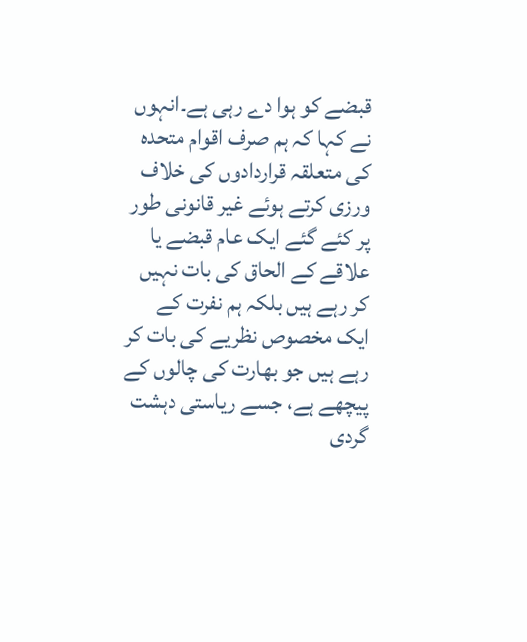قبضے کو ہوا دے رہی ہے۔انہوں نے کہا کہ ہم صرف اقوام متحدہ کی متعلقہ قراردادوں کی خلاف ورزی کرتے ہوئے غیر قانونی طور پر کئے گئے ایک عام قبضے یا علاقے کے الحاق کی بات نہیں کر رہے ہیں بلکہ ہم نفرت کے ایک مخصوص نظریے کی بات کر رہے ہیں جو بھارت کی چالوں کے پیچھے ہے، جسے ریاستی دہشت گردی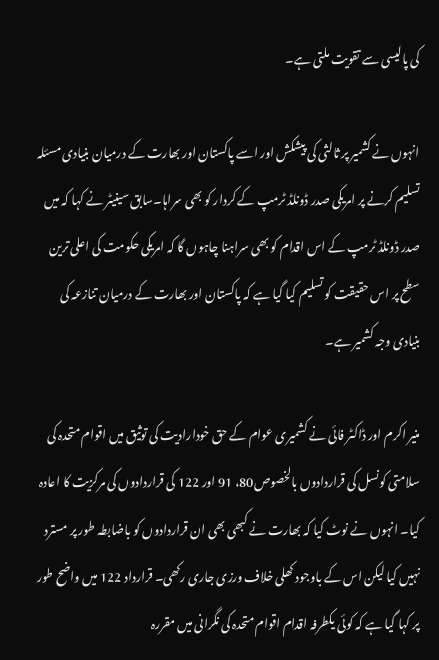کی پالیسی سے تقویت ملتی ہے۔

انہوں نے کشمیر پر ثالثی کی پیشکش اور اسے پاکستان اور بھارت کے درمیان بنیادی مسئلہ تسلیم کرنے پر امریکی صدر ڈونلڈ ٹرمپ کے کردار کو بھی سراہا۔سابق سینیٹر نے کہا کہ میں صدر ڈونلڈ ٹرمپ کے اس اقدام کو بھی سراہنا چاہوں گا کہ امریکی حکومت کی اعلی ترین سطح پر اس حقیقت کو تسلیم کیا گیا ہے کہ پاکستان اور بھارت کے درمیان تنازعہ کی بنیادی وجہ کشمیر ہے۔

منیر اکرم اور ڈاکٹر فائی نے کشمیری عوام کے حق خودارادیت کی توثیق میں اقوام متحدہ کی سلامتی کونسل کی قراردادوں بالخصوص80، 91 اور 122 کی قراردادوں کی مرکزیت کا اعادہ کیا۔ انہوں نے نوٹ کیا کہ بھارت نے کبھی بھی ان قراردادوں کو باضابطہ طور پر مسترد نہیں کیا لیکن اس کے باوجود کھلی خلاف ورزی جاری رکھی۔ قرارداد 122 میں واضح طور پر کہا گیا ہے کہ کوئی یکطرفہ اقدام اقوام متحدہ کی نگرانی میں مقررہ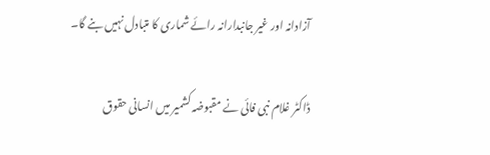آزادانہ اور غیر جانبدارانہ رائے شماری کا متبادل نہیں بنے گا۔

ڈاکٹر غلام نبی فائی نے مقبوضہ کشمیر میں انسانی حقوق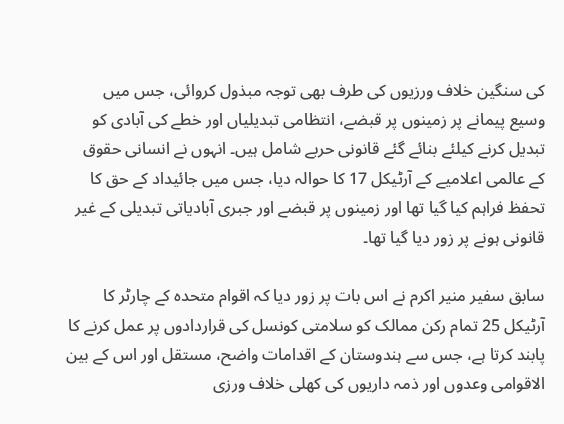کی سنگین خلاف ورزیوں کی طرف بھی توجہ مبذول کروائی، جس میں وسیع پیمانے پر زمینوں پر قبضے، انتظامی تبدیلیاں اور خطے کی آبادی کو تبدیل کرنے کیلئے بنائے گئے قانونی حربے شامل ہیں۔ انہوں نے انسانی حقوق کے عالمی اعلامیے کے آرٹیکل 17 کا حوالہ دیا، جس میں جائیداد کے حق کا تحفظ فراہم کیا گیا تھا اور زمینوں پر قبضے اور جبری آبادیاتی تبدیلی کے غیر قانونی ہونے پر زور دیا گیا تھا۔

سابق سفیر منیر اکرم نے اس بات پر زور دیا کہ اقوام متحدہ کے چارٹر کا آرٹیکل 25 تمام رکن ممالک کو سلامتی کونسل کی قراردادوں پر عمل کرنے کا پابند کرتا ہے، جس سے ہندوستان کے اقدامات واضح، مستقل اور اس کے بین الاقوامی وعدوں اور ذمہ داریوں کی کھلی خلاف ورزی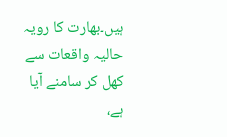ہیں۔بھارت کا رویہ حالیہ واقعات سے کھل کر سامنے آیا ہے،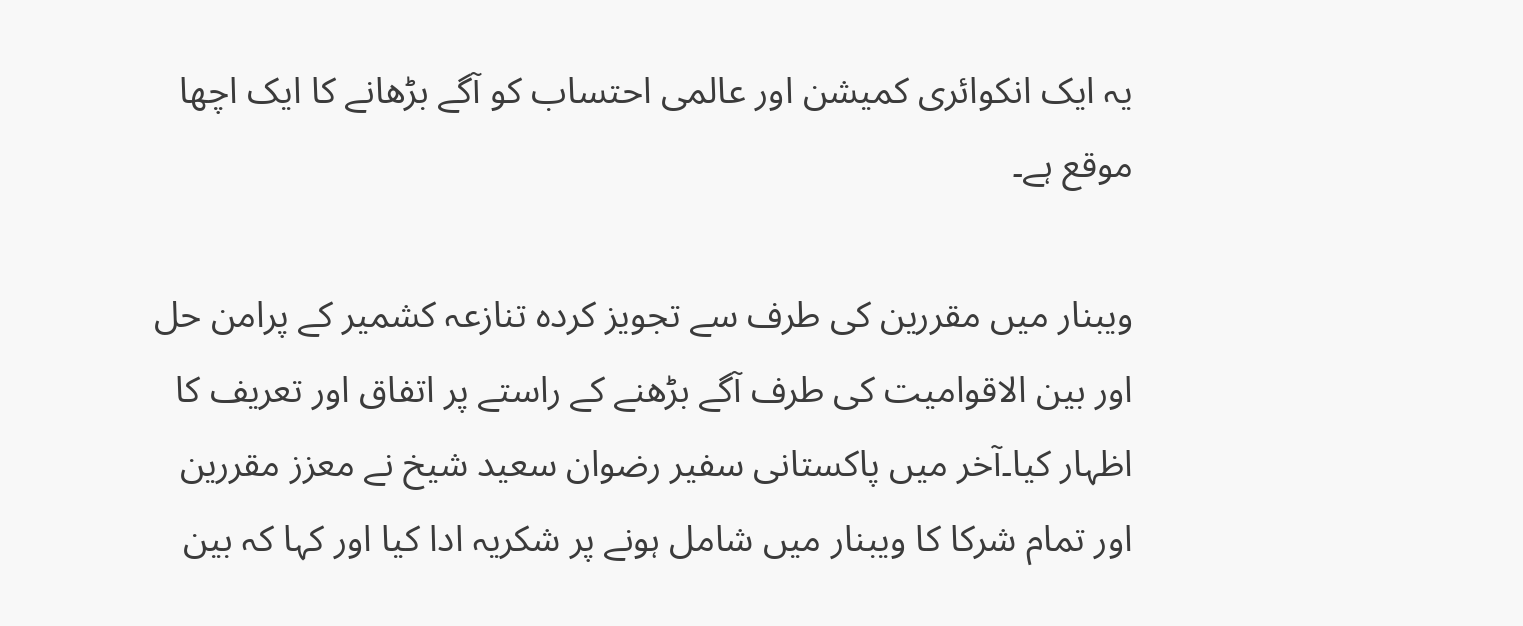یہ ایک انکوائری کمیشن اور عالمی احتساب کو آگے بڑھانے کا ایک اچھا موقع ہے۔

ویبنار میں مقررین کی طرف سے تجویز کردہ تنازعہ کشمیر کے پرامن حل اور بین الاقوامیت کی طرف آگے بڑھنے کے راستے پر اتفاق اور تعریف کا اظہار کیا۔آخر میں پاکستانی سفیر رضوان سعید شیخ نے معزز مقررین اور تمام شرکا کا ویبنار میں شامل ہونے پر شکریہ ادا کیا اور کہا کہ بین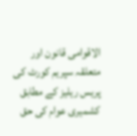الاقوامی قانون اور متعلقہ سپریم کورٹ کی پریس ریلیز کے مطابق کشمیری عوام کی حق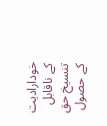خودارادیت کے ناقابل تنسیخ حق کے حصول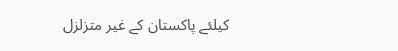کیلئے پاکستان کے غیر متزلزل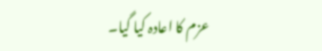عزم کا اعادہ کیا گیا۔